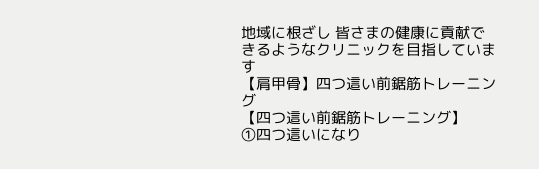地域に根ざし 皆さまの健康に貢献できるようなクリニックを目指しています
【肩甲骨】四つ這い前鋸筋トレーニング
【四つ這い前鋸筋トレーニング】
①四つ這いになり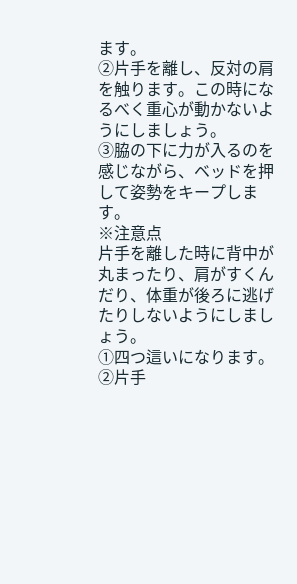ます。
②片手を離し、反対の肩を触ります。この時になるべく重心が動かないようにしましょう。
③脇の下に力が入るのを感じながら、ベッドを押して姿勢をキープします。
※注意点
片手を離した時に背中が丸まったり、肩がすくんだり、体重が後ろに逃げたりしないようにしましょう。
①四つ這いになります。
②片手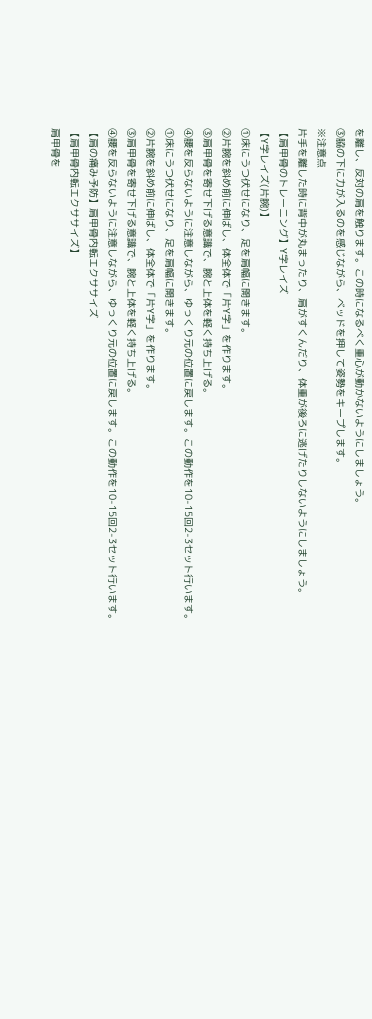を離し、反対の肩を触ります。この時になるべく重心が動かないようにしましょう。
③脇の下に力が入るのを感じながら、ベッドを押して姿勢をキープします。
※注意点
片手を離した時に背中が丸まったり、肩がすくんだり、体重が後ろに逃げたりしないようにしましょう。
【肩甲骨のトレーニング】Y字レイズ
【Y字レイズ(片腕)】
①床にうつ伏せになり、足を肩幅に開きます。
②片腕を斜め前に伸ばし、体全体で「片Y字」を作ります。
③肩甲骨を寄せ下げる意識で、腕と上体を軽く持ち上げる。
④腰を反らないように注意しながら、ゆっくり元の位置に戻します。この動作を10-15回2-3セット行います。
①床にうつ伏せになり、足を肩幅に開きます。
②片腕を斜め前に伸ばし、体全体で「片Y字」を作ります。
③肩甲骨を寄せ下げる意識で、腕と上体を軽く持ち上げる。
④腰を反らないように注意しながら、ゆっくり元の位置に戻します。この動作を10-15回2-3セット行います。
【肩の痛み予防】肩甲骨内転エクササイズ
【肩甲骨内転エクササイズ】
肩甲骨を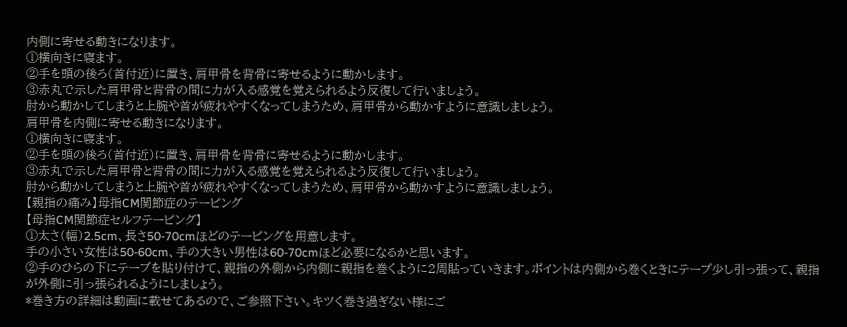内側に寄せる動きになります。
①横向きに寝ます。
②手を頭の後ろ(首付近)に置き、肩甲骨を背骨に寄せるように動かします。
③赤丸で示した肩甲骨と背骨の間に力が入る感覚を覚えられるよう反復して行いましょう。
肘から動かしてしまうと上腕や首が疲れやすくなってしまうため、肩甲骨から動かすように意識しましょう。
肩甲骨を内側に寄せる動きになります。
①横向きに寝ます。
②手を頭の後ろ(首付近)に置き、肩甲骨を背骨に寄せるように動かします。
③赤丸で示した肩甲骨と背骨の間に力が入る感覚を覚えられるよう反復して行いましょう。
肘から動かしてしまうと上腕や首が疲れやすくなってしまうため、肩甲骨から動かすように意識しましょう。
【親指の痛み】母指CM関節症のテーピング
【母指CM関節症セルフテーピング】
①太さ(幅)2.5cm、長さ50-70cmほどのテーピングを用意します。
手の小さい女性は50-60cm、手の大きい男性は60-70cmほど必要になるかと思います。
②手のひらの下にテープを貼り付けて、親指の外側から内側に親指を巻くように2周貼っていきます。ポイントは内側から巻くときにテープ少し引っ張って、親指が外側に引っ張られるようにしましょう。
*巻き方の詳細は動画に載せてあるので、ご参照下さい。キツく巻き過ぎない様にご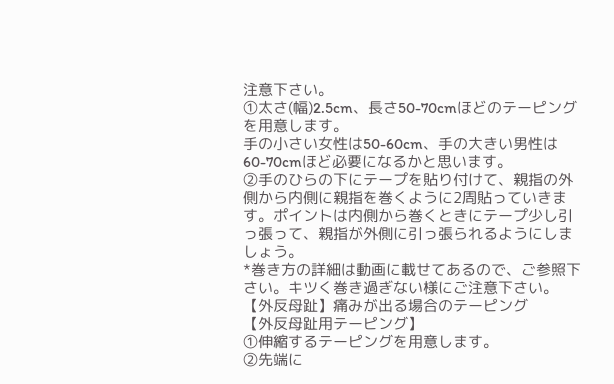注意下さい。
①太さ(幅)2.5cm、長さ50-70cmほどのテーピングを用意します。
手の小さい女性は50-60cm、手の大きい男性は60-70cmほど必要になるかと思います。
②手のひらの下にテープを貼り付けて、親指の外側から内側に親指を巻くように2周貼っていきます。ポイントは内側から巻くときにテープ少し引っ張って、親指が外側に引っ張られるようにしましょう。
*巻き方の詳細は動画に載せてあるので、ご参照下さい。キツく巻き過ぎない様にご注意下さい。
【外反母趾】痛みが出る場合のテーピング
【外反母趾用テーピング】
①伸縮するテーピングを用意します。
②先端に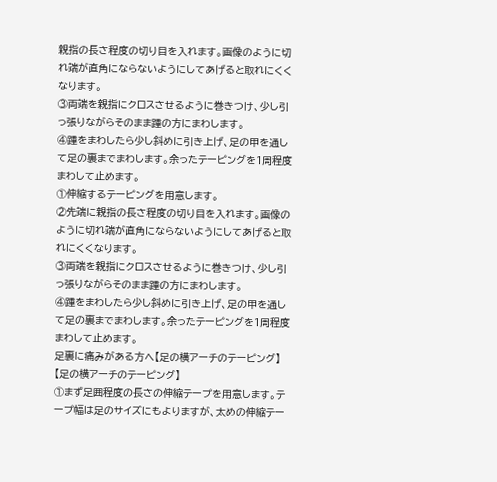親指の長さ程度の切り目を入れます。画像のように切れ端が直角にならないようにしてあげると取れにくくなります。
③両端を親指にクロスさせるように巻きつけ、少し引っ張りながらそのまま踵の方にまわします。
④踵をまわしたら少し斜めに引き上げ、足の甲を通して足の裏までまわします。余ったテーピングを1周程度まわして止めます。
①伸縮するテーピングを用意します。
②先端に親指の長さ程度の切り目を入れます。画像のように切れ端が直角にならないようにしてあげると取れにくくなります。
③両端を親指にクロスさせるように巻きつけ、少し引っ張りながらそのまま踵の方にまわします。
④踵をまわしたら少し斜めに引き上げ、足の甲を通して足の裏までまわします。余ったテーピングを1周程度まわして止めます。
足裏に痛みがある方へ【足の横アーチのテーピング】
【足の横アーチのテーピング】
①まず足囲程度の長さの伸縮テープを用意します。テープ幅は足のサイズにもよりますが、太めの伸縮テー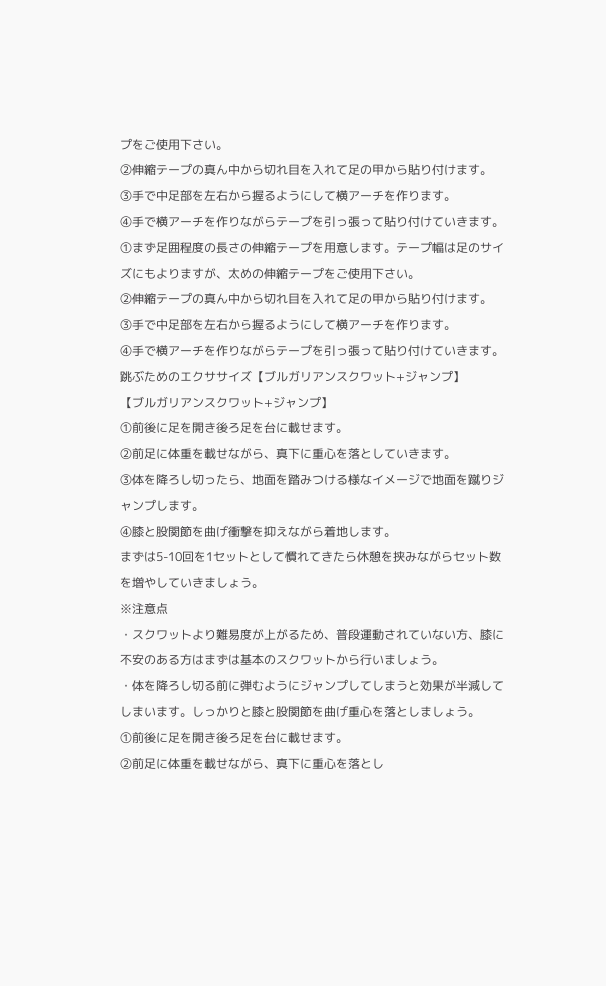プをご使用下さい。
②伸縮テープの真ん中から切れ目を入れて足の甲から貼り付けます。
③手で中足部を左右から握るようにして横アーチを作ります。
④手で横アーチを作りながらテープを引っ張って貼り付けていきます。
①まず足囲程度の長さの伸縮テープを用意します。テープ幅は足のサイズにもよりますが、太めの伸縮テープをご使用下さい。
②伸縮テープの真ん中から切れ目を入れて足の甲から貼り付けます。
③手で中足部を左右から握るようにして横アーチを作ります。
④手で横アーチを作りながらテープを引っ張って貼り付けていきます。
跳ぶためのエクササイズ【ブルガリアンスクワット+ジャンプ】
【ブルガリアンスクワット+ジャンプ】
①前後に足を開き後ろ足を台に載せます。
②前足に体重を載せながら、真下に重心を落としていきます。
③体を降ろし切ったら、地面を踏みつける様なイメージで地面を蹴りジャンプします。
④膝と股関節を曲げ衝撃を抑えながら着地します。
まずは5-10回を1セットとして慣れてきたら休憩を挟みながらセット数を増やしていきましょう。
※注意点
・スクワットより難易度が上がるため、普段運動されていない方、膝に不安のある方はまずは基本のスクワットから行いましょう。
・体を降ろし切る前に弾むようにジャンプしてしまうと効果が半減してしまいます。しっかりと膝と股関節を曲げ重心を落としましょう。
①前後に足を開き後ろ足を台に載せます。
②前足に体重を載せながら、真下に重心を落とし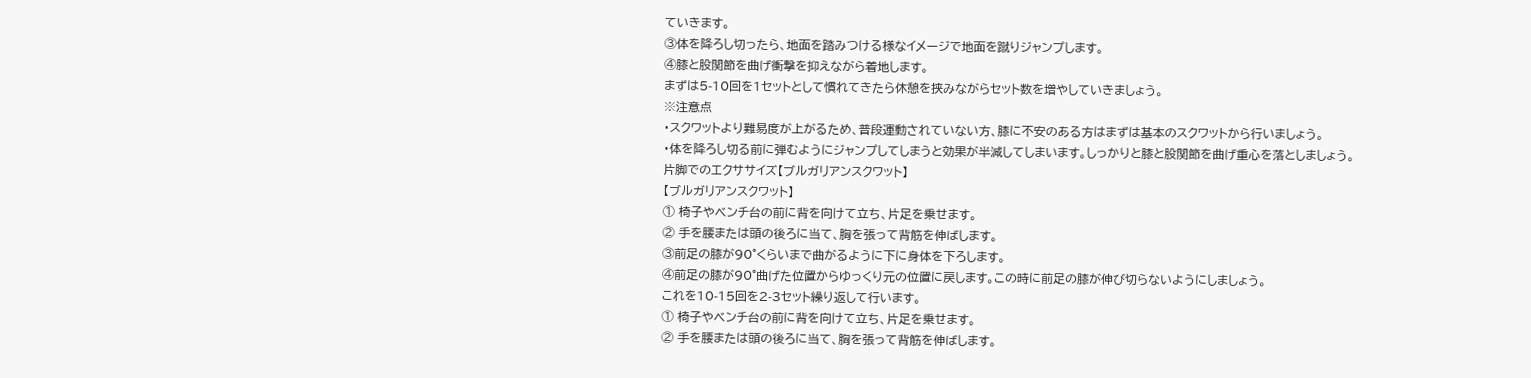ていきます。
③体を降ろし切ったら、地面を踏みつける様なイメージで地面を蹴りジャンプします。
④膝と股関節を曲げ衝撃を抑えながら着地します。
まずは5-10回を1セットとして慣れてきたら休憩を挟みながらセット数を増やしていきましょう。
※注意点
・スクワットより難易度が上がるため、普段運動されていない方、膝に不安のある方はまずは基本のスクワットから行いましょう。
・体を降ろし切る前に弾むようにジャンプしてしまうと効果が半減してしまいます。しっかりと膝と股関節を曲げ重心を落としましょう。
片脚でのエクササイズ【ブルガリアンスクワット】
【ブルガリアンスクワット】
① 椅子やベンチ台の前に背を向けて立ち、片足を乗せます。
② 手を腰または頭の後ろに当て、胸を張って背筋を伸ばします。
③前足の膝が90°くらいまで曲がるように下に身体を下ろします。
④前足の膝が90°曲げた位置からゆっくり元の位置に戻します。この時に前足の膝が伸び切らないようにしましょう。
これを10-15回を2-3セット繰り返して行います。
① 椅子やベンチ台の前に背を向けて立ち、片足を乗せます。
② 手を腰または頭の後ろに当て、胸を張って背筋を伸ばします。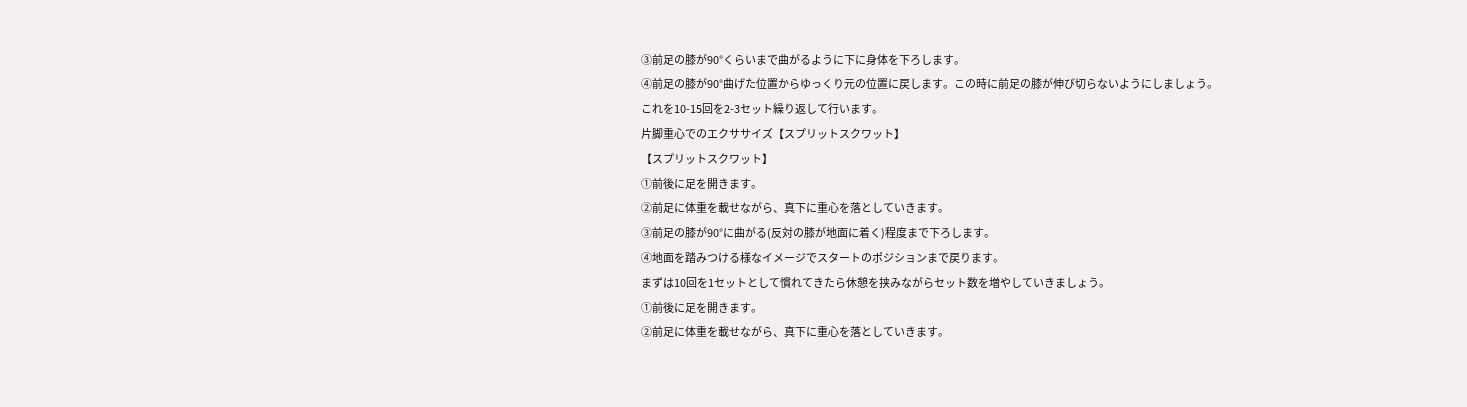③前足の膝が90°くらいまで曲がるように下に身体を下ろします。
④前足の膝が90°曲げた位置からゆっくり元の位置に戻します。この時に前足の膝が伸び切らないようにしましょう。
これを10-15回を2-3セット繰り返して行います。
片脚重心でのエクササイズ【スプリットスクワット】
【スプリットスクワット】
①前後に足を開きます。
②前足に体重を載せながら、真下に重心を落としていきます。
③前足の膝が90°に曲がる(反対の膝が地面に着く)程度まで下ろします。
④地面を踏みつける様なイメージでスタートのポジションまで戻ります。
まずは10回を1セットとして慣れてきたら休憩を挟みながらセット数を増やしていきましょう。
①前後に足を開きます。
②前足に体重を載せながら、真下に重心を落としていきます。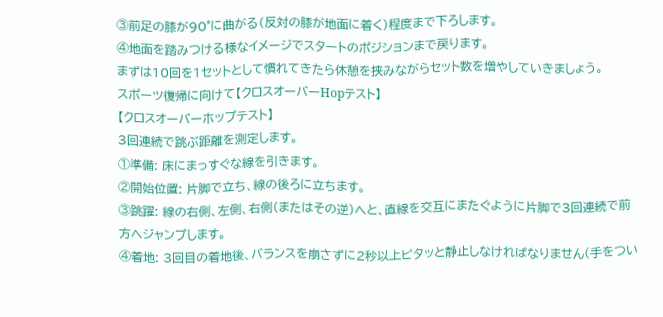③前足の膝が90°に曲がる(反対の膝が地面に着く)程度まで下ろします。
④地面を踏みつける様なイメージでスタートのポジションまで戻ります。
まずは10回を1セットとして慣れてきたら休憩を挟みながらセット数を増やしていきましょう。
スポーツ復帰に向けて【クロスオーバーHopテスト】
【クロスオーバーホップテスト】
3回連続で跳ぶ距離を測定します。
①準備: 床にまっすぐな線を引きます。
②開始位置: 片脚で立ち、線の後ろに立ちます。
③跳躍: 線の右側、左側、右側(またはその逆)へと、直線を交互にまたぐように片脚で3回連続で前方へジャンプします。
④着地: 3回目の着地後、バランスを崩さずに2秒以上ピタッと静止しなければなりません(手をつい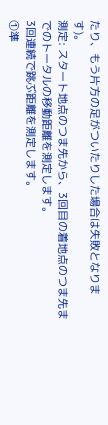たり、もう片方の足がついたりした場合は失敗となります)。
測定: スタート地点のつま先から、3回目の着地点のつま先までのトータルの移動距離を測定します。
3回連続で跳ぶ距離を測定します。
①準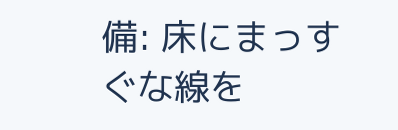備: 床にまっすぐな線を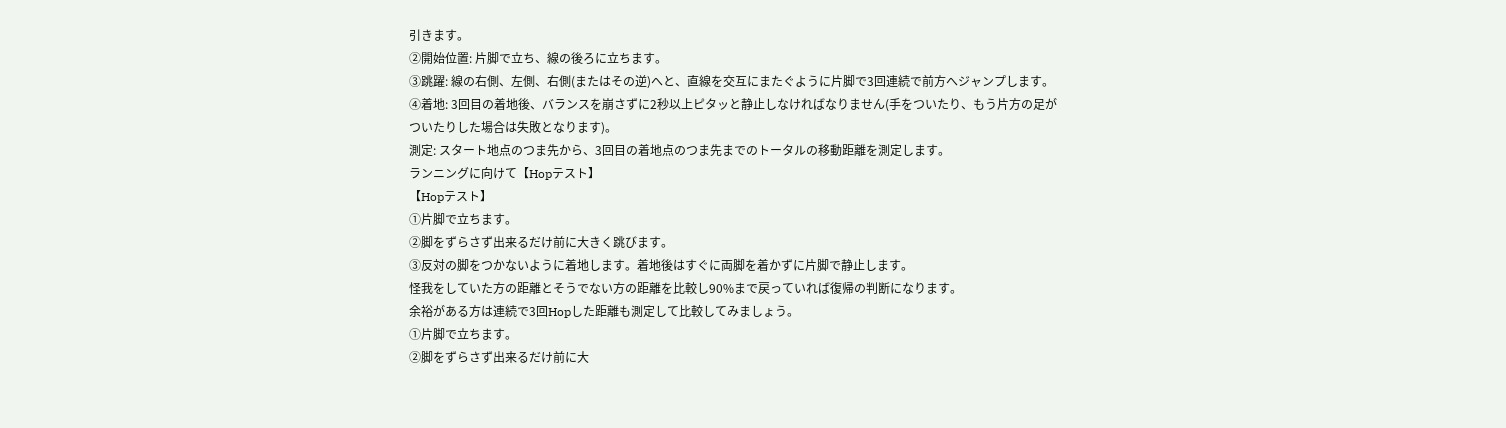引きます。
②開始位置: 片脚で立ち、線の後ろに立ちます。
③跳躍: 線の右側、左側、右側(またはその逆)へと、直線を交互にまたぐように片脚で3回連続で前方へジャンプします。
④着地: 3回目の着地後、バランスを崩さずに2秒以上ピタッと静止しなければなりません(手をついたり、もう片方の足がついたりした場合は失敗となります)。
測定: スタート地点のつま先から、3回目の着地点のつま先までのトータルの移動距離を測定します。
ランニングに向けて【Hopテスト】
【Hopテスト】
①片脚で立ちます。
②脚をずらさず出来るだけ前に大きく跳びます。
③反対の脚をつかないように着地します。着地後はすぐに両脚を着かずに片脚で静止します。
怪我をしていた方の距離とそうでない方の距離を比較し90%まで戻っていれば復帰の判断になります。
余裕がある方は連続で3回Hopした距離も測定して比較してみましょう。
①片脚で立ちます。
②脚をずらさず出来るだけ前に大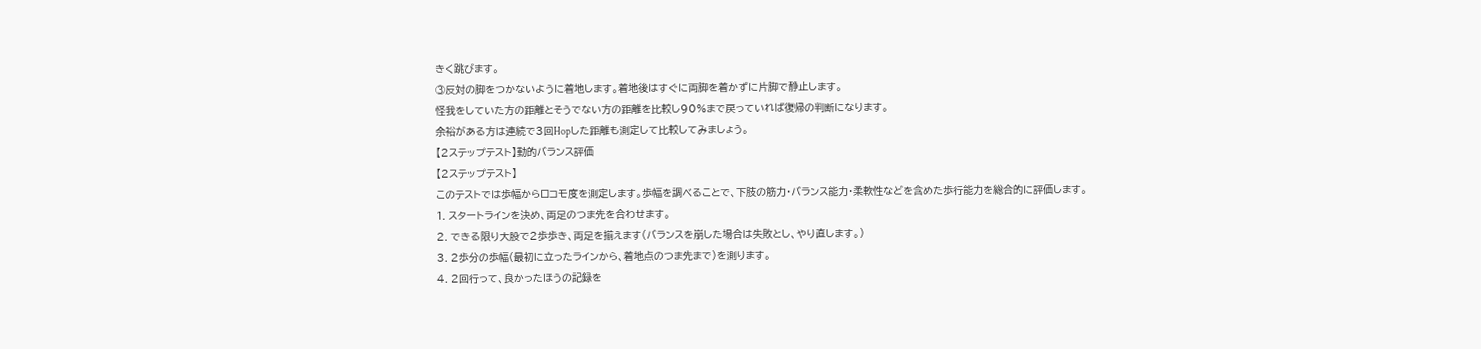きく跳びます。
③反対の脚をつかないように着地します。着地後はすぐに両脚を着かずに片脚で静止します。
怪我をしていた方の距離とそうでない方の距離を比較し90%まで戻っていれば復帰の判断になります。
余裕がある方は連続で3回Hopした距離も測定して比較してみましょう。
【2ステップテスト】動的バランス評価
【2ステップテスト】
このテストでは歩幅からロコモ度を測定します。歩幅を調べることで、下肢の筋力・バランス能力・柔軟性などを含めた歩行能力を総合的に評価します。
1. スタートラインを決め、両足のつま先を合わせます。
2. できる限り大股で2歩歩き、両足を揃えます(バランスを崩した場合は失敗とし、やり直します。)
3. 2歩分の歩幅(最初に立ったラインから、着地点のつま先まで)を測ります。
4. 2回行って、良かったほうの記録を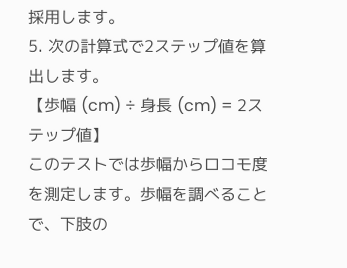採用します。
5. 次の計算式で2ステップ値を算出します。
【歩幅 (cm) ÷ 身長 (cm) = 2ステップ値】
このテストでは歩幅からロコモ度を測定します。歩幅を調べることで、下肢の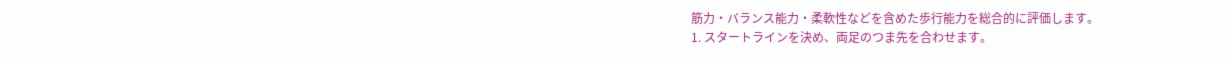筋力・バランス能力・柔軟性などを含めた歩行能力を総合的に評価します。
1. スタートラインを決め、両足のつま先を合わせます。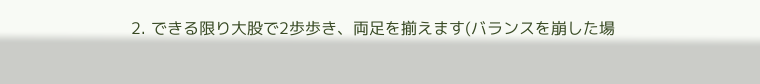2. できる限り大股で2歩歩き、両足を揃えます(バランスを崩した場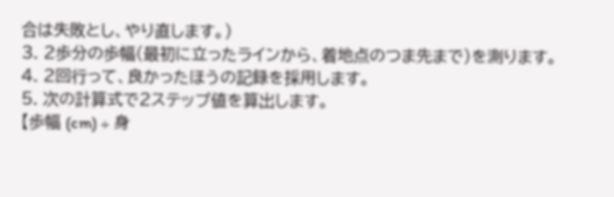合は失敗とし、やり直します。)
3. 2歩分の歩幅(最初に立ったラインから、着地点のつま先まで)を測ります。
4. 2回行って、良かったほうの記録を採用します。
5. 次の計算式で2ステップ値を算出します。
【歩幅 (cm) ÷ 身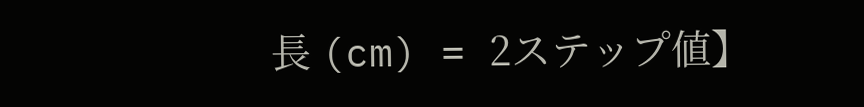長 (cm) = 2ステップ値】